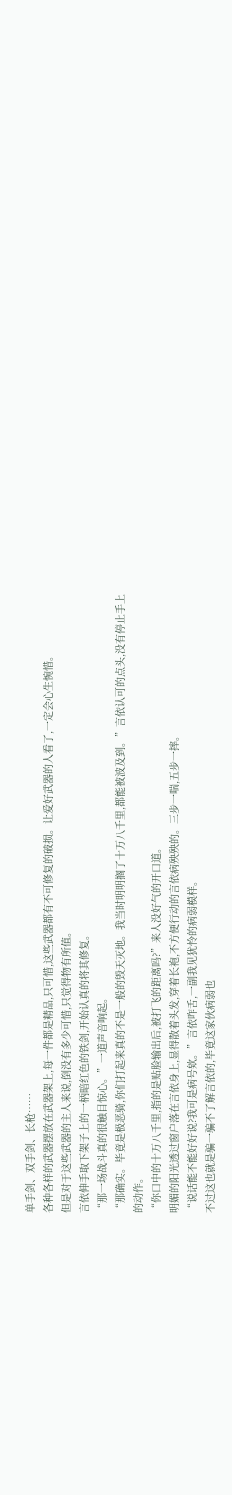单手剑、双手剑、长枪……
各种各样的武器摆放在武器架上,每一件都是精品,只可惜,这些武器都有不可修复的破损。让爱好武器的人看了,一定会心生惋惜。
但是对于这些武器的主人来说,倒没有多少可惜,只觉得物有所值。
言依伸手取下架子上的一柄暗红色的铁剑,开始认真的将其修复。
“那一场战斗真的很触目惊心。”一道声音响起。
“那确实。毕竟是极恶骑,你们打起来真的不是一般的毁天灭地。我当时明明搁了十万八千里,都能被波及到。”言依认可的点头,没有停止手上的动作。
“你口中的十万八千里,指的是贴脸输出后,被打飞的距离吗?”来人没好气的开口道。
明媚的阳光透过窗户落在言依身上,显得散着头发,穿着长袍,不方便行动的言依病殃殃的。三步一喘,五步一摔。
“说话能不能好好说?我可是病号欸。”言依咋舌,一副我见犹怜的病弱模样。
不过这也就是骗一骗不了解言依的,毕竟这家伙病弱也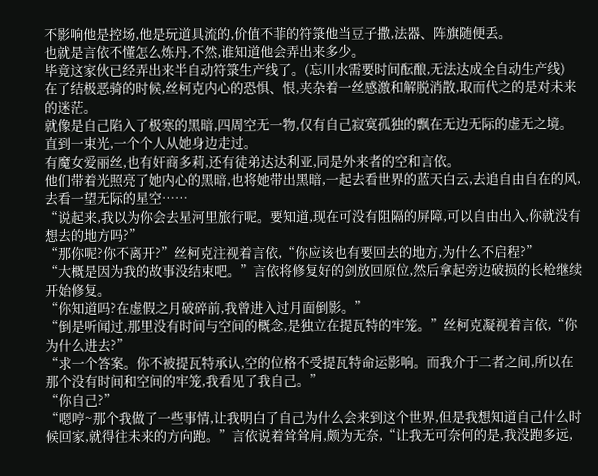不影响他是控场,他是玩道具流的,价值不菲的符箓他当豆子撒,法器、阵旗随便丢。
也就是言依不懂怎么炼丹,不然,谁知道他会弄出来多少。
毕竟这家伙已经弄出来半自动符箓生产线了。(忘川水需要时间酝酿,无法达成全自动生产线)
在了结极恶骑的时候,丝柯克内心的恐惧、恨,夹杂着一丝感激和解脱消散,取而代之的是对未来的迷茫。
就像是自己陷入了极寒的黑暗,四周空无一物,仅有自己寂寞孤独的飘在无边无际的虚无之境。
直到一束光,一个个人从她身边走过。
有魔女爱丽丝,也有奸商多莉,还有徒弟达达利亚,同是外来者的空和言依。
他们带着光照亮了她内心的黑暗,也将她带出黑暗,一起去看世界的蓝天白云,去追自由自在的风,去看一望无际的星空……
“说起来,我以为你会去星河里旅行呢。要知道,现在可没有阻隔的屏障,可以自由出入,你就没有想去的地方吗?”
“那你呢?你不离开?”丝柯克注视着言依,“你应该也有要回去的地方,为什么不启程?”
“大概是因为我的故事没结束吧。”言依将修复好的剑放回原位,然后拿起旁边破损的长枪继续开始修复。
“你知道吗?在虚假之月破碎前,我曾进入过月面倒影。”
“倒是听闻过,那里没有时间与空间的概念,是独立在提瓦特的牢笼。”丝柯克凝视着言依,“你为什么进去?”
“求一个答案。你不被提瓦特承认,空的位格不受提瓦特命运影响。而我介于二者之间,所以在那个没有时间和空间的牢笼,我看见了我自己。”
“你自己?”
“嗯哼~那个我做了一些事情,让我明白了自己为什么会来到这个世界,但是我想知道自己什么时候回家,就得往未来的方向跑。”言依说着耸耸肩,颇为无奈,“让我无可奈何的是,我没跑多远,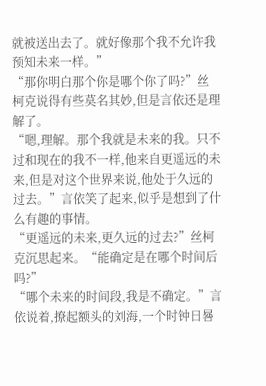就被送出去了。就好像那个我不允许我预知未来一样。”
“那你明白那个你是哪个你了吗?”丝柯克说得有些莫名其妙,但是言依还是理解了。
“嗯,理解。那个我就是未来的我。只不过和现在的我不一样,他来自更遥远的未来,但是对这个世界来说,他处于久远的过去。”言依笑了起来,似乎是想到了什么有趣的事情。
“更遥远的未来,更久远的过去?”丝柯克沉思起来。“能确定是在哪个时间后吗?”
“哪个未来的时间段,我是不确定。”言依说着,撩起额头的刘海,一个时钟日晷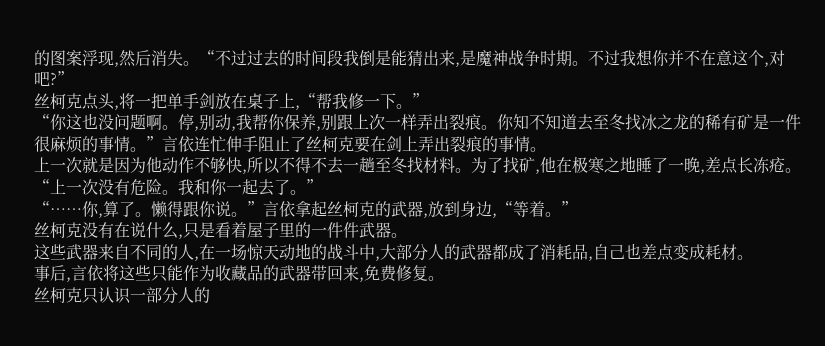的图案浮现,然后消失。“不过过去的时间段我倒是能猜出来,是魔神战争时期。不过我想你并不在意这个,对吧?”
丝柯克点头,将一把单手剑放在桌子上,“帮我修一下。”
“你这也没问题啊。停,别动,我帮你保养,别跟上次一样弄出裂痕。你知不知道去至冬找冰之龙的稀有矿是一件很麻烦的事情。”言依连忙伸手阻止了丝柯克要在剑上弄出裂痕的事情。
上一次就是因为他动作不够快,所以不得不去一趟至冬找材料。为了找矿,他在极寒之地睡了一晚,差点长冻疮。
“上一次没有危险。我和你一起去了。”
“……你,算了。懒得跟你说。”言依拿起丝柯克的武器,放到身边,“等着。”
丝柯克没有在说什么,只是看着屋子里的一件件武器。
这些武器来自不同的人,在一场惊天动地的战斗中,大部分人的武器都成了消耗品,自己也差点变成耗材。
事后,言依将这些只能作为收藏品的武器带回来,免费修复。
丝柯克只认识一部分人的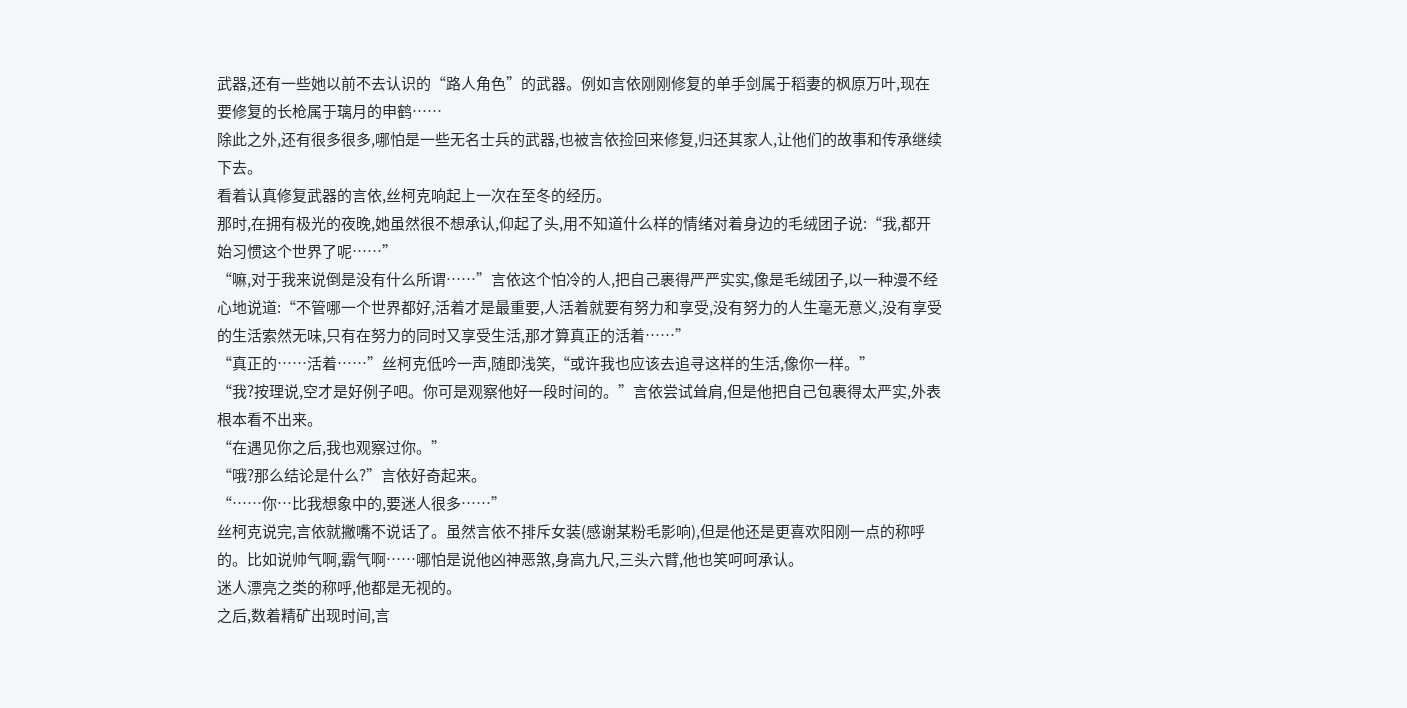武器,还有一些她以前不去认识的“路人角色”的武器。例如言依刚刚修复的单手剑属于稻妻的枫原万叶,现在要修复的长枪属于璃月的申鹤……
除此之外,还有很多很多,哪怕是一些无名士兵的武器,也被言依捡回来修复,归还其家人,让他们的故事和传承继续下去。
看着认真修复武器的言依,丝柯克响起上一次在至冬的经历。
那时,在拥有极光的夜晚,她虽然很不想承认,仰起了头,用不知道什么样的情绪对着身边的毛绒团子说:“我,都开始习惯这个世界了呢……”
“嘛,对于我来说倒是没有什么所谓……”言依这个怕冷的人,把自己裹得严严实实,像是毛绒团子,以一种漫不经心地说道:“不管哪一个世界都好,活着才是最重要,人活着就要有努力和享受,没有努力的人生毫无意义,没有享受的生活索然无味,只有在努力的同时又享受生活,那才算真正的活着……”
“真正的……活着……”丝柯克低吟一声,随即浅笑,“或许我也应该去追寻这样的生活,像你一样。”
“我?按理说,空才是好例子吧。你可是观察他好一段时间的。”言依尝试耸肩,但是他把自己包裹得太严实,外表根本看不出来。
“在遇见你之后,我也观察过你。”
“哦?那么结论是什么?”言依好奇起来。
“……你…比我想象中的,要迷人很多……”
丝柯克说完,言依就撇嘴不说话了。虽然言依不排斥女装(感谢某粉毛影响),但是他还是更喜欢阳刚一点的称呼的。比如说帅气啊,霸气啊……哪怕是说他凶神恶煞,身高九尺,三头六臂,他也笑呵呵承认。
迷人漂亮之类的称呼,他都是无视的。
之后,数着精矿出现时间,言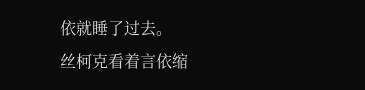依就睡了过去。
丝柯克看着言依缩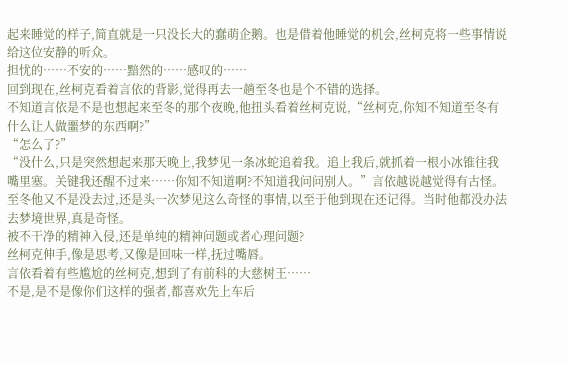起来睡觉的样子,简直就是一只没长大的蠢萌企鹅。也是借着他睡觉的机会,丝柯克将一些事情说给这位安静的听众。
担忧的……不安的……黯然的……感叹的……
回到现在,丝柯克看着言依的背影,觉得再去一趟至冬也是个不错的选择。
不知道言依是不是也想起来至冬的那个夜晚,他扭头看着丝柯克说,“丝柯克,你知不知道至冬有什么让人做噩梦的东西啊?”
“怎么了?”
“没什么,只是突然想起来那天晚上,我梦见一条冰蛇追着我。追上我后,就抓着一根小冰锥往我嘴里塞。关键我还醒不过来……你知不知道啊?不知道我问问别人。”言依越说越觉得有古怪。
至冬他又不是没去过,还是头一次梦见这么奇怪的事情,以至于他到现在还记得。当时他都没办法去梦境世界,真是奇怪。
被不干净的精神入侵,还是单纯的精神问题或者心理问题?
丝柯克伸手,像是思考,又像是回味一样,抚过嘴唇。
言依看着有些尴尬的丝柯克,想到了有前科的大慈树王……
不是,是不是像你们这样的强者,都喜欢先上车后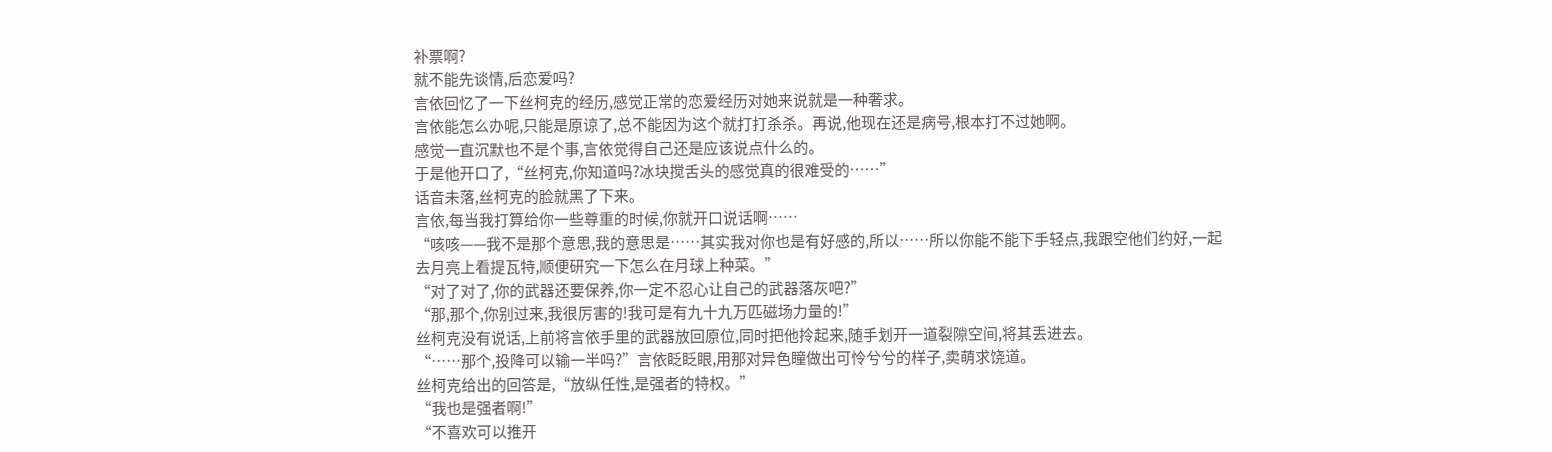补票啊?
就不能先谈情,后恋爱吗?
言依回忆了一下丝柯克的经历,感觉正常的恋爱经历对她来说就是一种奢求。
言依能怎么办呢,只能是原谅了,总不能因为这个就打打杀杀。再说,他现在还是病号,根本打不过她啊。
感觉一直沉默也不是个事,言依觉得自己还是应该说点什么的。
于是他开口了,“丝柯克,你知道吗?冰块搅舌头的感觉真的很难受的……”
话音未落,丝柯克的脸就黑了下来。
言依,每当我打算给你一些尊重的时候,你就开口说话啊……
“咳咳——我不是那个意思,我的意思是……其实我对你也是有好感的,所以……所以你能不能下手轻点,我跟空他们约好,一起去月亮上看提瓦特,顺便研究一下怎么在月球上种菜。”
“对了对了,你的武器还要保养,你一定不忍心让自己的武器落灰吧?”
“那,那个,你别过来,我很厉害的!我可是有九十九万匹磁场力量的!”
丝柯克没有说话,上前将言依手里的武器放回原位,同时把他拎起来,随手划开一道裂隙空间,将其丢进去。
“……那个,投降可以输一半吗?”言依眨眨眼,用那对异色瞳做出可怜兮兮的样子,卖萌求饶道。
丝柯克给出的回答是,“放纵任性,是强者的特权。”
“我也是强者啊!”
“不喜欢可以推开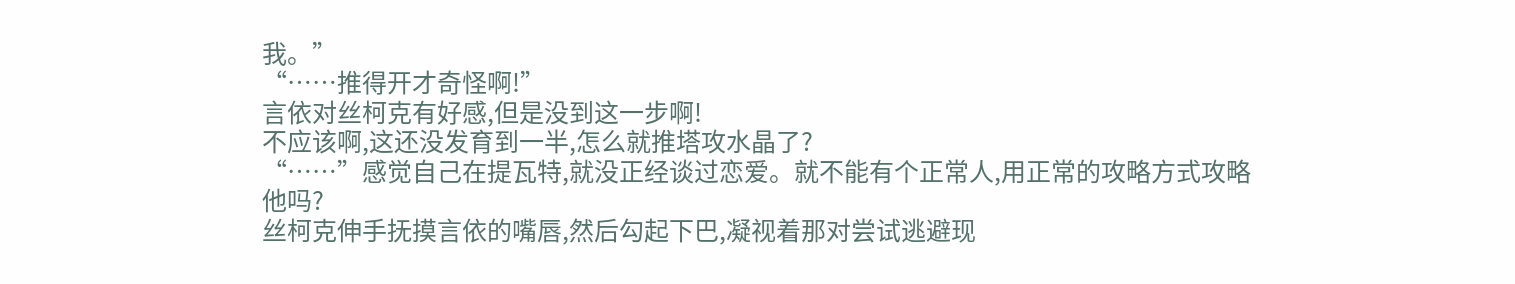我。”
“……推得开才奇怪啊!”
言依对丝柯克有好感,但是没到这一步啊!
不应该啊,这还没发育到一半,怎么就推塔攻水晶了?
“……”感觉自己在提瓦特,就没正经谈过恋爱。就不能有个正常人,用正常的攻略方式攻略他吗?
丝柯克伸手抚摸言依的嘴唇,然后勾起下巴,凝视着那对尝试逃避现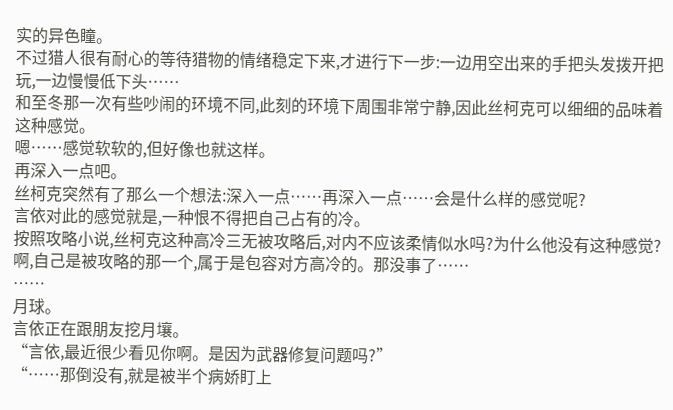实的异色瞳。
不过猎人很有耐心的等待猎物的情绪稳定下来,才进行下一步:一边用空出来的手把头发拨开把玩,一边慢慢低下头……
和至冬那一次有些吵闹的环境不同,此刻的环境下周围非常宁静,因此丝柯克可以细细的品味着这种感觉。
嗯……感觉软软的,但好像也就这样。
再深入一点吧。
丝柯克突然有了那么一个想法:深入一点……再深入一点……会是什么样的感觉呢?
言依对此的感觉就是,一种恨不得把自己占有的冷。
按照攻略小说,丝柯克这种高冷三无被攻略后,对内不应该柔情似水吗?为什么他没有这种感觉?
啊,自己是被攻略的那一个,属于是包容对方高冷的。那没事了……
……
月球。
言依正在跟朋友挖月壤。
“言依,最近很少看见你啊。是因为武器修复问题吗?”
“……那倒没有,就是被半个病娇盯上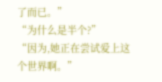了而已。”
“为什么是半个?”
“因为,她正在尝试爱上这个世界啊。”